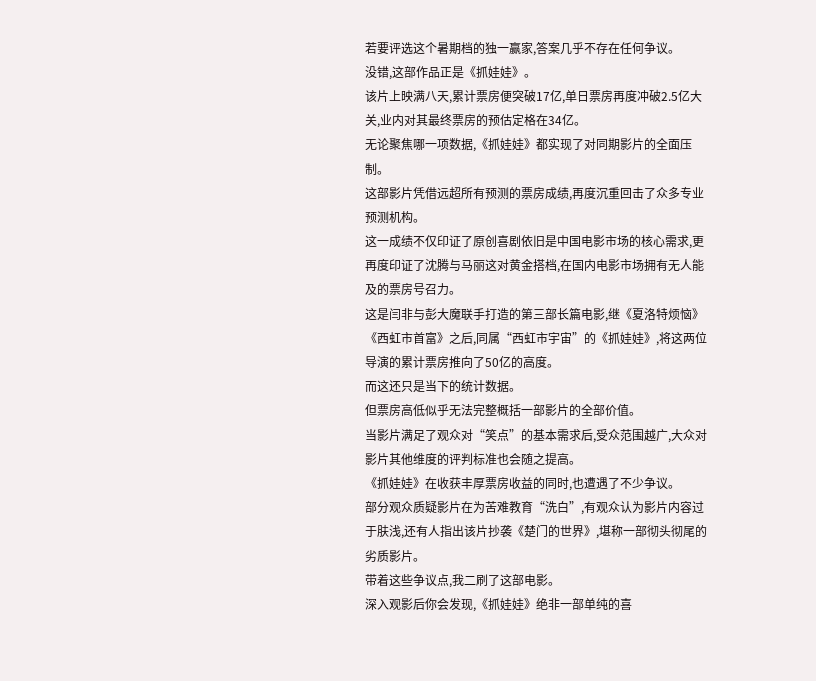若要评选这个暑期档的独一赢家,答案几乎不存在任何争议。
没错,这部作品正是《抓娃娃》。
该片上映满八天,累计票房便突破17亿,单日票房再度冲破2.5亿大关,业内对其最终票房的预估定格在34亿。
无论聚焦哪一项数据,《抓娃娃》都实现了对同期影片的全面压制。
这部影片凭借远超所有预测的票房成绩,再度沉重回击了众多专业预测机构。
这一成绩不仅印证了原创喜剧依旧是中国电影市场的核心需求,更再度印证了沈腾与马丽这对黄金搭档,在国内电影市场拥有无人能及的票房号召力。
这是闫非与彭大魔联手打造的第三部长篇电影,继《夏洛特烦恼》《西虹市首富》之后,同属“西虹市宇宙”的《抓娃娃》,将这两位导演的累计票房推向了50亿的高度。
而这还只是当下的统计数据。
但票房高低似乎无法完整概括一部影片的全部价值。
当影片满足了观众对“笑点”的基本需求后,受众范围越广,大众对影片其他维度的评判标准也会随之提高。
《抓娃娃》在收获丰厚票房收益的同时,也遭遇了不少争议。
部分观众质疑影片在为苦难教育“洗白”,有观众认为影片内容过于肤浅,还有人指出该片抄袭《楚门的世界》,堪称一部彻头彻尾的劣质影片。
带着这些争议点,我二刷了这部电影。
深入观影后你会发现,《抓娃娃》绝非一部单纯的喜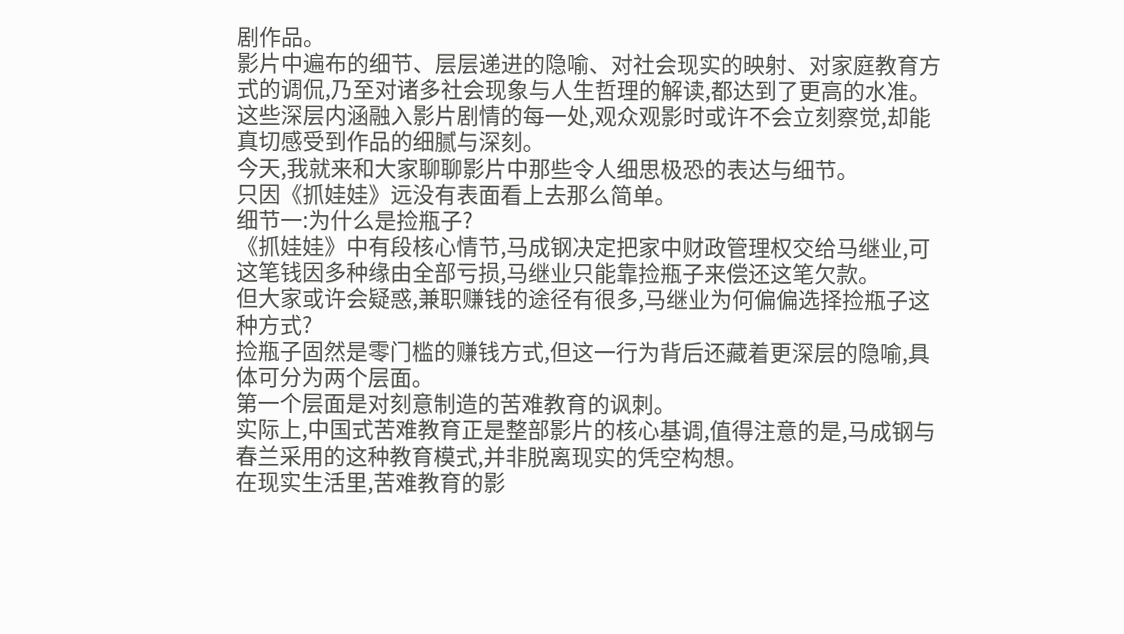剧作品。
影片中遍布的细节、层层递进的隐喻、对社会现实的映射、对家庭教育方式的调侃,乃至对诸多社会现象与人生哲理的解读,都达到了更高的水准。
这些深层内涵融入影片剧情的每一处,观众观影时或许不会立刻察觉,却能真切感受到作品的细腻与深刻。
今天,我就来和大家聊聊影片中那些令人细思极恐的表达与细节。
只因《抓娃娃》远没有表面看上去那么简单。
细节一:为什么是捡瓶子?
《抓娃娃》中有段核心情节,马成钢决定把家中财政管理权交给马继业,可这笔钱因多种缘由全部亏损,马继业只能靠捡瓶子来偿还这笔欠款。
但大家或许会疑惑,兼职赚钱的途径有很多,马继业为何偏偏选择捡瓶子这种方式?
捡瓶子固然是零门槛的赚钱方式,但这一行为背后还藏着更深层的隐喻,具体可分为两个层面。
第一个层面是对刻意制造的苦难教育的讽刺。
实际上,中国式苦难教育正是整部影片的核心基调,值得注意的是,马成钢与春兰采用的这种教育模式,并非脱离现实的凭空构想。
在现实生活里,苦难教育的影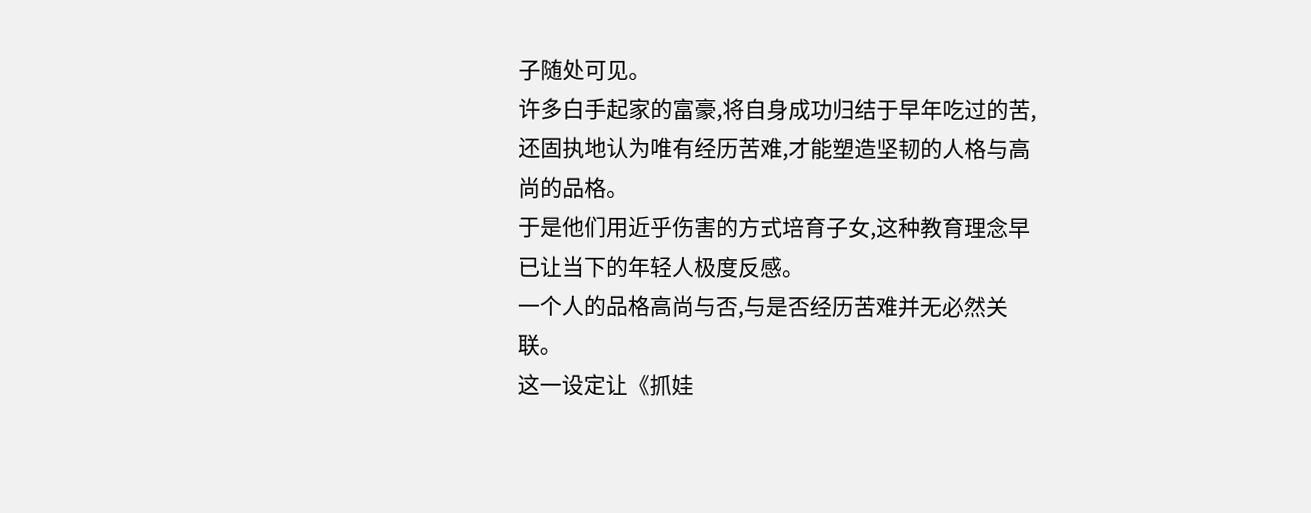子随处可见。
许多白手起家的富豪,将自身成功归结于早年吃过的苦,还固执地认为唯有经历苦难,才能塑造坚韧的人格与高尚的品格。
于是他们用近乎伤害的方式培育子女,这种教育理念早已让当下的年轻人极度反感。
一个人的品格高尚与否,与是否经历苦难并无必然关联。
这一设定让《抓娃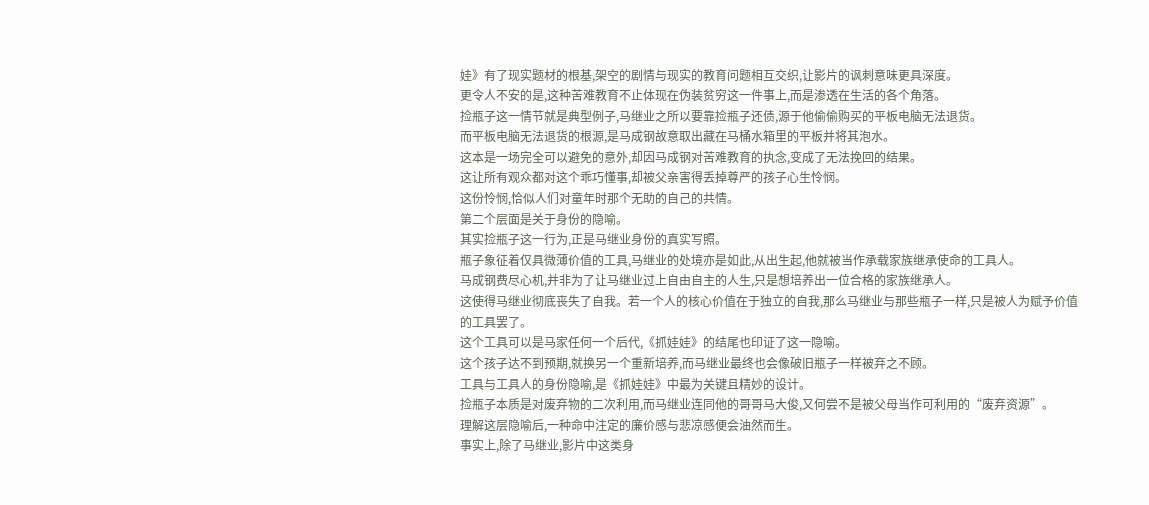娃》有了现实题材的根基,架空的剧情与现实的教育问题相互交织,让影片的讽刺意味更具深度。
更令人不安的是,这种苦难教育不止体现在伪装贫穷这一件事上,而是渗透在生活的各个角落。
捡瓶子这一情节就是典型例子,马继业之所以要靠捡瓶子还债,源于他偷偷购买的平板电脑无法退货。
而平板电脑无法退货的根源,是马成钢故意取出藏在马桶水箱里的平板并将其泡水。
这本是一场完全可以避免的意外,却因马成钢对苦难教育的执念,变成了无法挽回的结果。
这让所有观众都对这个乖巧懂事,却被父亲害得丢掉尊严的孩子心生怜悯。
这份怜悯,恰似人们对童年时那个无助的自己的共情。
第二个层面是关于身份的隐喻。
其实捡瓶子这一行为,正是马继业身份的真实写照。
瓶子象征着仅具微薄价值的工具,马继业的处境亦是如此,从出生起,他就被当作承载家族继承使命的工具人。
马成钢费尽心机,并非为了让马继业过上自由自主的人生,只是想培养出一位合格的家族继承人。
这使得马继业彻底丧失了自我。若一个人的核心价值在于独立的自我,那么马继业与那些瓶子一样,只是被人为赋予价值的工具罢了。
这个工具可以是马家任何一个后代,《抓娃娃》的结尾也印证了这一隐喻。
这个孩子达不到预期,就换另一个重新培养,而马继业最终也会像破旧瓶子一样被弃之不顾。
工具与工具人的身份隐喻,是《抓娃娃》中最为关键且精妙的设计。
捡瓶子本质是对废弃物的二次利用,而马继业连同他的哥哥马大俊,又何尝不是被父母当作可利用的“废弃资源”。
理解这层隐喻后,一种命中注定的廉价感与悲凉感便会油然而生。
事实上,除了马继业,影片中这类身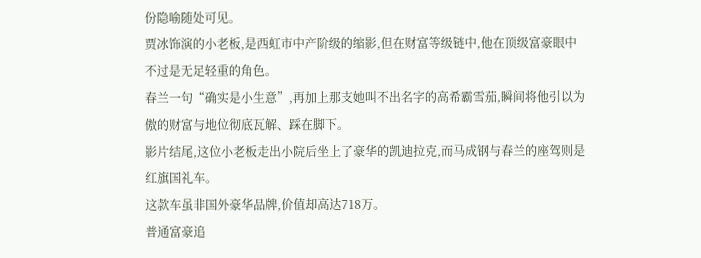份隐喻随处可见。
贾冰饰演的小老板,是西虹市中产阶级的缩影,但在财富等级链中,他在顶级富豪眼中不过是无足轻重的角色。
春兰一句“确实是小生意”,再加上那支她叫不出名字的高希霸雪茄,瞬间将他引以为傲的财富与地位彻底瓦解、踩在脚下。
影片结尾,这位小老板走出小院后坐上了豪华的凯迪拉克,而马成钢与春兰的座驾则是红旗国礼车。
这款车虽非国外豪华品牌,价值却高达718万。
普通富豪追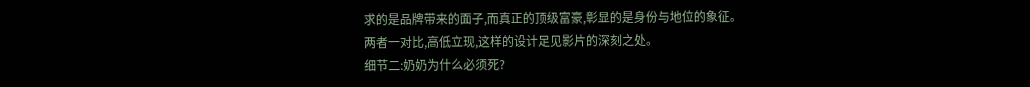求的是品牌带来的面子,而真正的顶级富豪,彰显的是身份与地位的象征。
两者一对比,高低立现,这样的设计足见影片的深刻之处。
细节二:奶奶为什么必须死?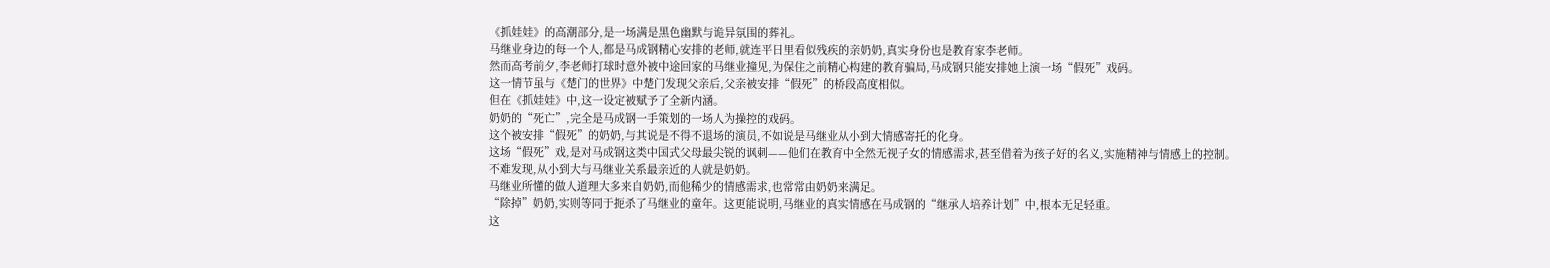《抓娃娃》的高潮部分,是一场满是黑色幽默与诡异氛围的葬礼。
马继业身边的每一个人,都是马成钢精心安排的老师,就连平日里看似残疾的亲奶奶,真实身份也是教育家李老师。
然而高考前夕,李老师打球时意外被中途回家的马继业撞见,为保住之前精心构建的教育骗局,马成钢只能安排她上演一场“假死”戏码。
这一情节虽与《楚门的世界》中楚门发现父亲后,父亲被安排“假死”的桥段高度相似。
但在《抓娃娃》中,这一设定被赋予了全新内涵。
奶奶的“死亡”,完全是马成钢一手策划的一场人为操控的戏码。
这个被安排“假死”的奶奶,与其说是不得不退场的演员,不如说是马继业从小到大情感寄托的化身。
这场“假死”戏,是对马成钢这类中国式父母最尖锐的讽刺——他们在教育中全然无视子女的情感需求,甚至借着为孩子好的名义,实施精神与情感上的控制。
不难发现,从小到大与马继业关系最亲近的人就是奶奶。
马继业所懂的做人道理大多来自奶奶,而他稀少的情感需求,也常常由奶奶来满足。
“除掉”奶奶,实则等同于扼杀了马继业的童年。这更能说明,马继业的真实情感在马成钢的“继承人培养计划”中,根本无足轻重。
这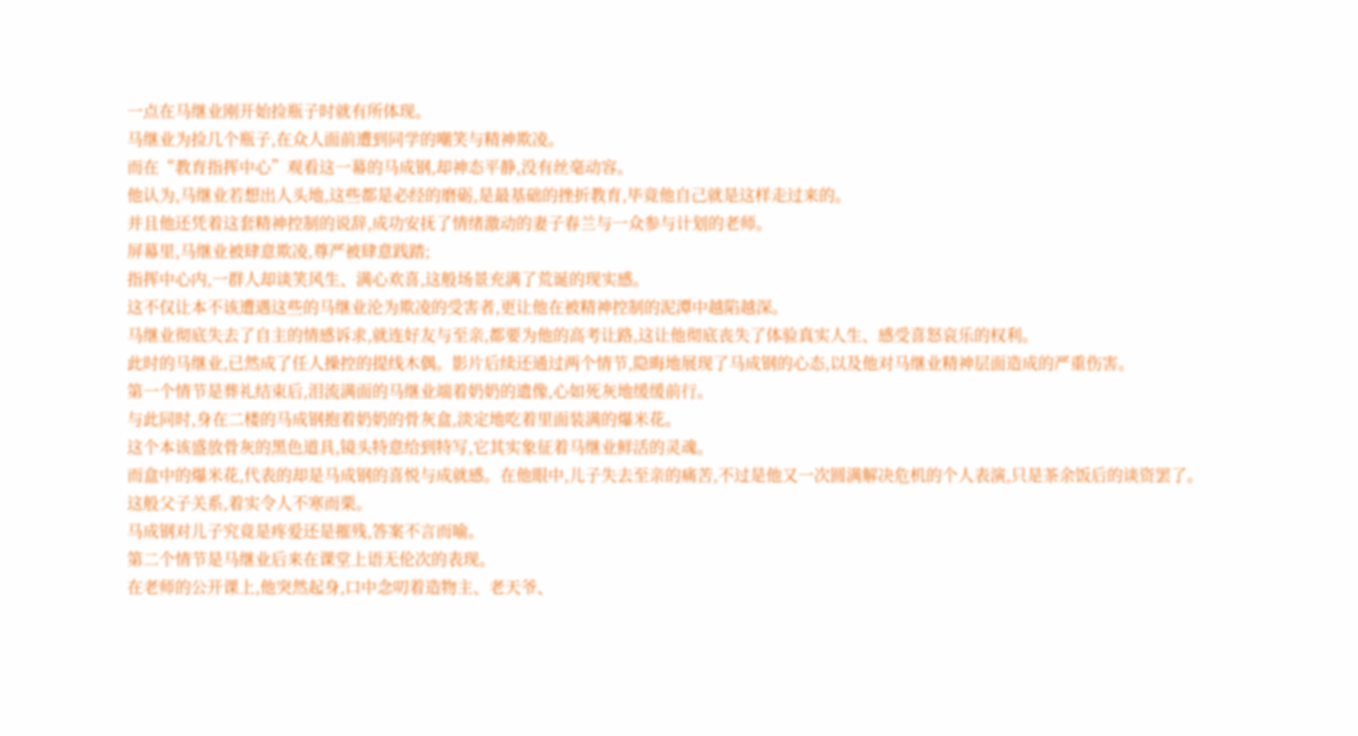一点在马继业刚开始捡瓶子时就有所体现。
马继业为捡几个瓶子,在众人面前遭到同学的嘲笑与精神欺凌。
而在“教育指挥中心”观看这一幕的马成钢,却神态平静,没有丝毫动容。
他认为,马继业若想出人头地,这些都是必经的磨砺,是最基础的挫折教育,毕竟他自己就是这样走过来的。
并且他还凭着这套精神控制的说辞,成功安抚了情绪激动的妻子春兰与一众参与计划的老师。
屏幕里,马继业被肆意欺凌,尊严被肆意践踏;
指挥中心内,一群人却谈笑风生、满心欢喜,这般场景充满了荒诞的现实感。
这不仅让本不该遭遇这些的马继业沦为欺凌的受害者,更让他在被精神控制的泥潭中越陷越深。
马继业彻底失去了自主的情感诉求,就连好友与至亲,都要为他的高考让路,这让他彻底丧失了体验真实人生、感受喜怒哀乐的权利。
此时的马继业,已然成了任人操控的提线木偶。影片后续还通过两个情节,隐晦地展现了马成钢的心态,以及他对马继业精神层面造成的严重伤害。
第一个情节是葬礼结束后,泪流满面的马继业端着奶奶的遗像,心如死灰地缓缓前行。
与此同时,身在二楼的马成钢抱着奶奶的骨灰盒,淡定地吃着里面装满的爆米花。
这个本该盛放骨灰的黑色道具,镜头特意给到特写,它其实象征着马继业鲜活的灵魂。
而盒中的爆米花,代表的却是马成钢的喜悦与成就感。在他眼中,儿子失去至亲的痛苦,不过是他又一次圆满解决危机的个人表演,只是茶余饭后的谈资罢了。
这般父子关系,着实令人不寒而栗。
马成钢对儿子究竟是疼爱还是摧残,答案不言而喻。
第二个情节是马继业后来在课堂上语无伦次的表现。
在老师的公开课上,他突然起身,口中念叨着造物主、老天爷、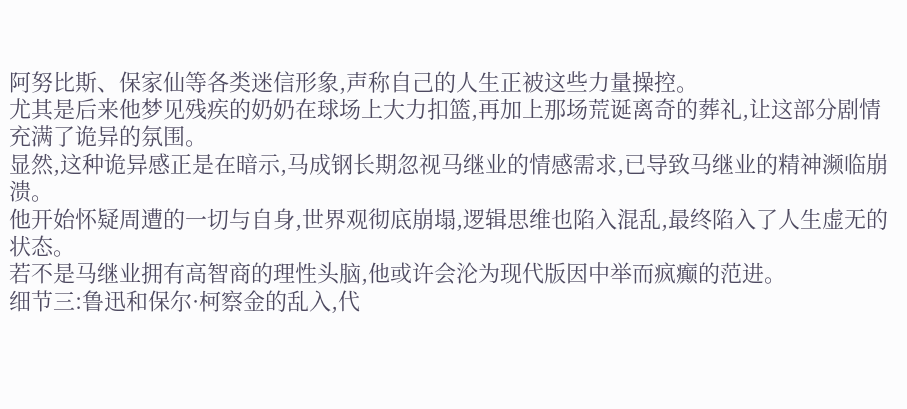阿努比斯、保家仙等各类迷信形象,声称自己的人生正被这些力量操控。
尤其是后来他梦见残疾的奶奶在球场上大力扣篮,再加上那场荒诞离奇的葬礼,让这部分剧情充满了诡异的氛围。
显然,这种诡异感正是在暗示,马成钢长期忽视马继业的情感需求,已导致马继业的精神濒临崩溃。
他开始怀疑周遭的一切与自身,世界观彻底崩塌,逻辑思维也陷入混乱,最终陷入了人生虚无的状态。
若不是马继业拥有高智商的理性头脑,他或许会沦为现代版因中举而疯癫的范进。
细节三:鲁迅和保尔·柯察金的乱入,代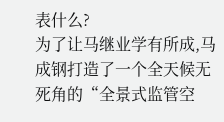表什么?
为了让马继业学有所成,马成钢打造了一个全天候无死角的“全景式监管空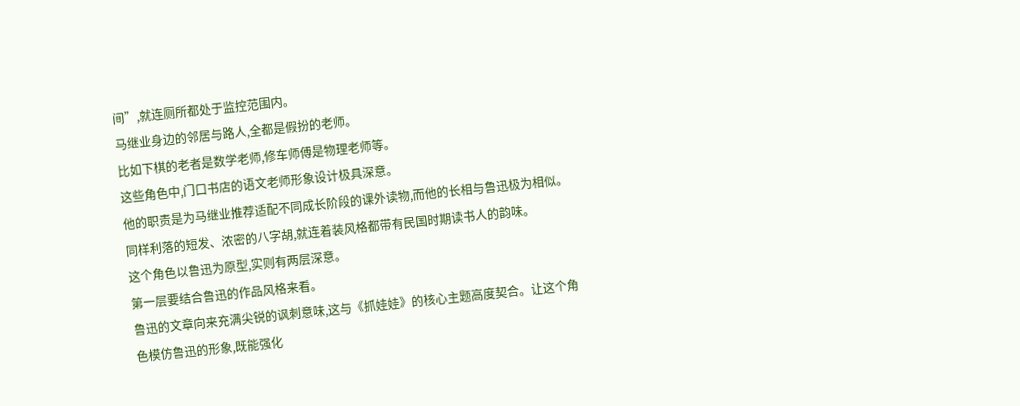间”,就连厕所都处于监控范围内。
马继业身边的邻居与路人,全都是假扮的老师。
比如下棋的老者是数学老师,修车师傅是物理老师等。
这些角色中,门口书店的语文老师形象设计极具深意。
他的职责是为马继业推荐适配不同成长阶段的课外读物,而他的长相与鲁迅极为相似。
同样利落的短发、浓密的八字胡,就连着装风格都带有民国时期读书人的韵味。
这个角色以鲁迅为原型,实则有两层深意。
第一层要结合鲁迅的作品风格来看。
鲁迅的文章向来充满尖锐的讽刺意味,这与《抓娃娃》的核心主题高度契合。让这个角色模仿鲁迅的形象,既能强化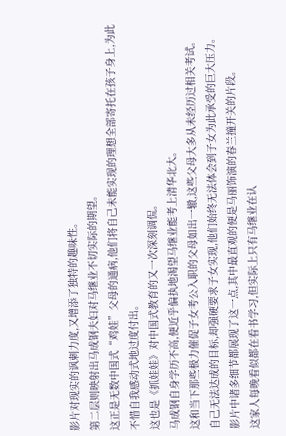影片对现实的讽刺力度,又增添了独特的趣味性。
第二层则映射出马成钢夫妇对马继业不切实际的期望。
这正是无数中国式“鸡娃”父母的通病,他们将自己未能实现的理想全部寄托在孩子身上,为此不惜自我感动式地过度付出。
这也是《抓娃娃》对中国式教育的又一次深刻调侃。
马成钢自身学历不高,便近乎偏执地渴望马继业能考上清华北大。
这和当下那些极力催促子女考公入职的父母如出一辙,这些父母大多从未经历过相关考试。
自己无法达成的目标,却强硬要求子女实现,他们始终无法体会到子女为此承受的巨大压力。
影片中诸多细节都展现了这一点,其中最直观的便是马丽饰演的春兰撞开关的片段。
这家人每晚看似都在看书学习,但实际上只有马继业在认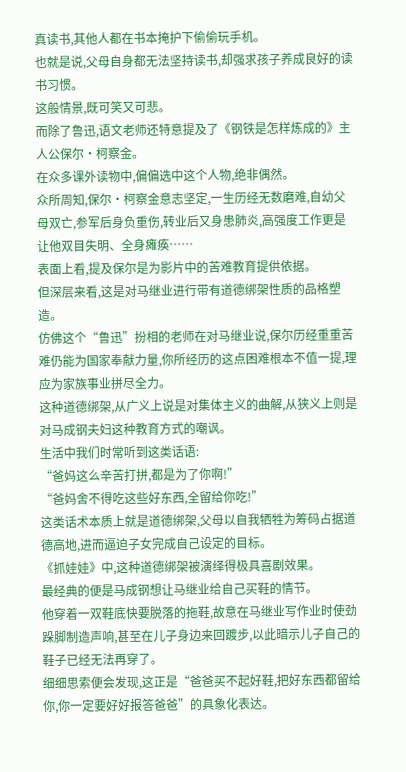真读书,其他人都在书本掩护下偷偷玩手机。
也就是说,父母自身都无法坚持读书,却强求孩子养成良好的读书习惯。
这般情景,既可笑又可悲。
而除了鲁迅,语文老师还特意提及了《钢铁是怎样炼成的》主人公保尔·柯察金。
在众多课外读物中,偏偏选中这个人物,绝非偶然。
众所周知,保尔·柯察金意志坚定,一生历经无数磨难,自幼父母双亡,参军后身负重伤,转业后又身患肺炎,高强度工作更是让他双目失明、全身瘫痪……
表面上看,提及保尔是为影片中的苦难教育提供依据。
但深层来看,这是对马继业进行带有道德绑架性质的品格塑造。
仿佛这个“鲁迅”扮相的老师在对马继业说,保尔历经重重苦难仍能为国家奉献力量,你所经历的这点困难根本不值一提,理应为家族事业拼尽全力。
这种道德绑架,从广义上说是对集体主义的曲解,从狭义上则是对马成钢夫妇这种教育方式的嘲讽。
生活中我们时常听到这类话语:
“爸妈这么辛苦打拼,都是为了你啊!”
“爸妈舍不得吃这些好东西,全留给你吃!”
这类话术本质上就是道德绑架,父母以自我牺牲为筹码占据道德高地,进而逼迫子女完成自己设定的目标。
《抓娃娃》中,这种道德绑架被演绎得极具喜剧效果。
最经典的便是马成钢想让马继业给自己买鞋的情节。
他穿着一双鞋底快要脱落的拖鞋,故意在马继业写作业时使劲跺脚制造声响,甚至在儿子身边来回踱步,以此暗示儿子自己的鞋子已经无法再穿了。
细细思索便会发现,这正是“爸爸买不起好鞋,把好东西都留给你,你一定要好好报答爸爸”的具象化表达。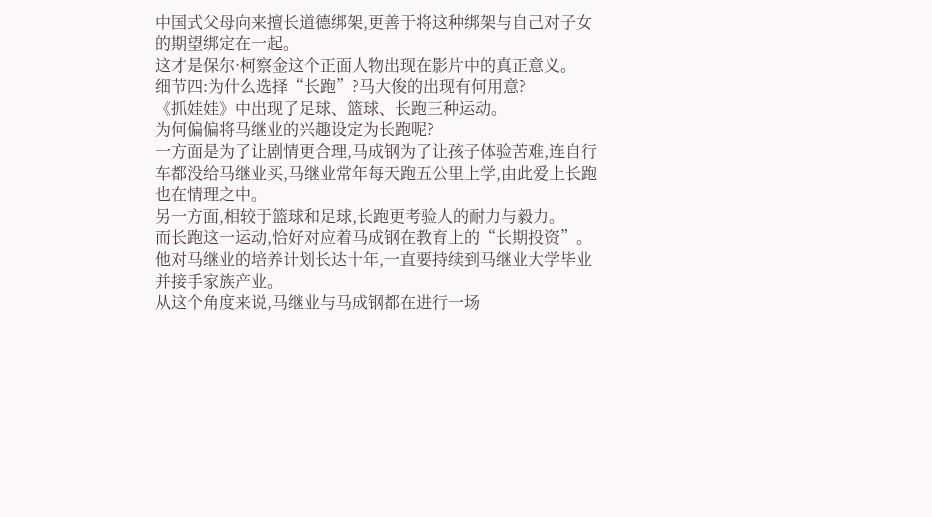中国式父母向来擅长道德绑架,更善于将这种绑架与自己对子女的期望绑定在一起。
这才是保尔·柯察金这个正面人物出现在影片中的真正意义。
细节四:为什么选择“长跑”?马大俊的出现有何用意?
《抓娃娃》中出现了足球、篮球、长跑三种运动。
为何偏偏将马继业的兴趣设定为长跑呢?
一方面是为了让剧情更合理,马成钢为了让孩子体验苦难,连自行车都没给马继业买,马继业常年每天跑五公里上学,由此爱上长跑也在情理之中。
另一方面,相较于篮球和足球,长跑更考验人的耐力与毅力。
而长跑这一运动,恰好对应着马成钢在教育上的“长期投资”。
他对马继业的培养计划长达十年,一直要持续到马继业大学毕业并接手家族产业。
从这个角度来说,马继业与马成钢都在进行一场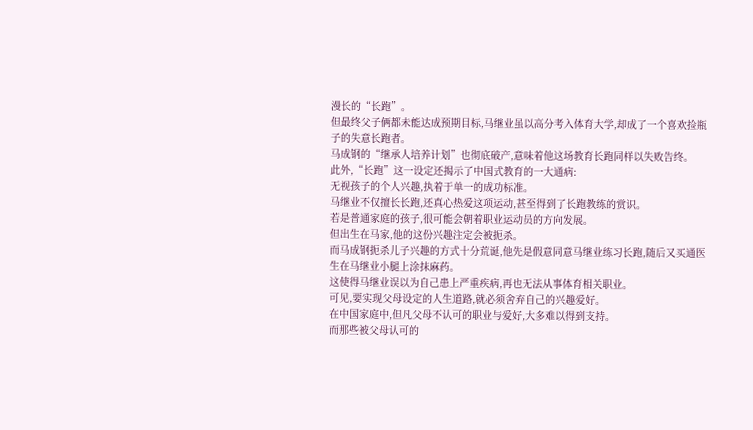漫长的“长跑”。
但最终父子俩都未能达成预期目标,马继业虽以高分考入体育大学,却成了一个喜欢捡瓶子的失意长跑者。
马成钢的“继承人培养计划”也彻底破产,意味着他这场教育长跑同样以失败告终。
此外,“长跑”这一设定还揭示了中国式教育的一大通病:
无视孩子的个人兴趣,执着于单一的成功标准。
马继业不仅擅长长跑,还真心热爱这项运动,甚至得到了长跑教练的赏识。
若是普通家庭的孩子,很可能会朝着职业运动员的方向发展。
但出生在马家,他的这份兴趣注定会被扼杀。
而马成钢扼杀儿子兴趣的方式十分荒诞,他先是假意同意马继业练习长跑,随后又买通医生在马继业小腿上涂抹麻药。
这使得马继业误以为自己患上严重疾病,再也无法从事体育相关职业。
可见,要实现父母设定的人生道路,就必须舍弃自己的兴趣爱好。
在中国家庭中,但凡父母不认可的职业与爱好,大多难以得到支持。
而那些被父母认可的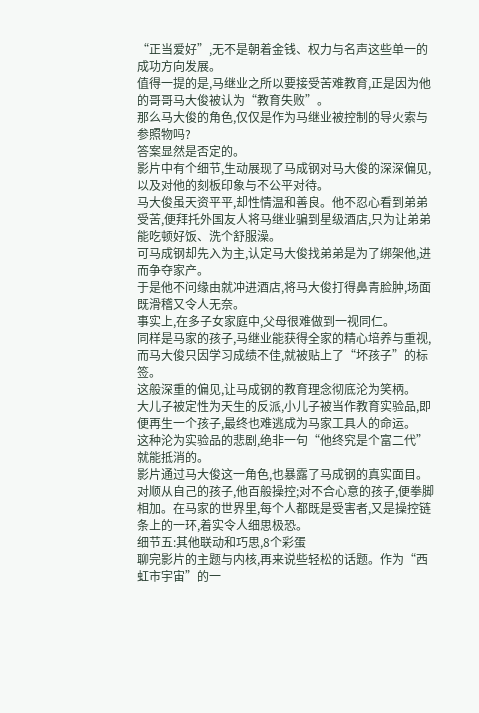“正当爱好”,无不是朝着金钱、权力与名声这些单一的成功方向发展。
值得一提的是,马继业之所以要接受苦难教育,正是因为他的哥哥马大俊被认为“教育失败”。
那么马大俊的角色,仅仅是作为马继业被控制的导火索与参照物吗?
答案显然是否定的。
影片中有个细节,生动展现了马成钢对马大俊的深深偏见,以及对他的刻板印象与不公平对待。
马大俊虽天资平平,却性情温和善良。他不忍心看到弟弟受苦,便拜托外国友人将马继业骗到星级酒店,只为让弟弟能吃顿好饭、洗个舒服澡。
可马成钢却先入为主,认定马大俊找弟弟是为了绑架他,进而争夺家产。
于是他不问缘由就冲进酒店,将马大俊打得鼻青脸肿,场面既滑稽又令人无奈。
事实上,在多子女家庭中,父母很难做到一视同仁。
同样是马家的孩子,马继业能获得全家的精心培养与重视,而马大俊只因学习成绩不佳,就被贴上了“坏孩子”的标签。
这般深重的偏见,让马成钢的教育理念彻底沦为笑柄。
大儿子被定性为天生的反派,小儿子被当作教育实验品,即便再生一个孩子,最终也难逃成为马家工具人的命运。
这种沦为实验品的悲剧,绝非一句“他终究是个富二代”就能抵消的。
影片通过马大俊这一角色,也暴露了马成钢的真实面目。
对顺从自己的孩子,他百般操控;对不合心意的孩子,便拳脚相加。在马家的世界里,每个人都既是受害者,又是操控链条上的一环,着实令人细思极恐。
细节五:其他联动和巧思,8个彩蛋
聊完影片的主题与内核,再来说些轻松的话题。作为“西虹市宇宙”的一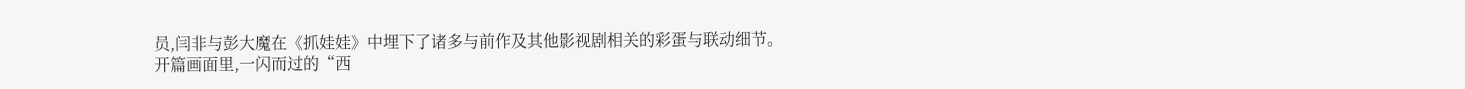员,闫非与彭大魔在《抓娃娃》中埋下了诸多与前作及其他影视剧相关的彩蛋与联动细节。
开篇画面里,一闪而过的“西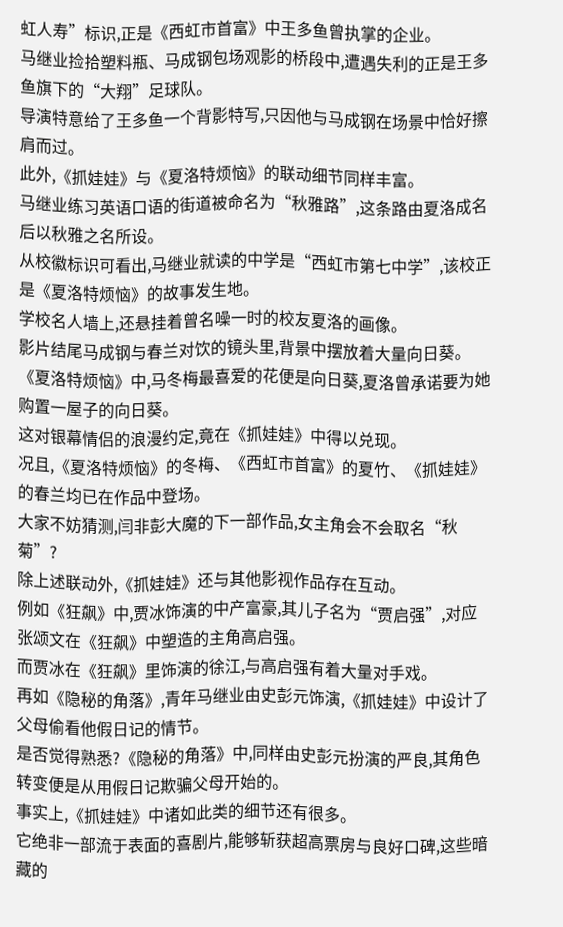虹人寿”标识,正是《西虹市首富》中王多鱼曾执掌的企业。
马继业捡拾塑料瓶、马成钢包场观影的桥段中,遭遇失利的正是王多鱼旗下的“大翔”足球队。
导演特意给了王多鱼一个背影特写,只因他与马成钢在场景中恰好擦肩而过。
此外,《抓娃娃》与《夏洛特烦恼》的联动细节同样丰富。
马继业练习英语口语的街道被命名为“秋雅路”,这条路由夏洛成名后以秋雅之名所设。
从校徽标识可看出,马继业就读的中学是“西虹市第七中学”,该校正是《夏洛特烦恼》的故事发生地。
学校名人墙上,还悬挂着曾名噪一时的校友夏洛的画像。
影片结尾马成钢与春兰对饮的镜头里,背景中摆放着大量向日葵。
《夏洛特烦恼》中,马冬梅最喜爱的花便是向日葵,夏洛曾承诺要为她购置一屋子的向日葵。
这对银幕情侣的浪漫约定,竟在《抓娃娃》中得以兑现。
况且,《夏洛特烦恼》的冬梅、《西虹市首富》的夏竹、《抓娃娃》的春兰均已在作品中登场。
大家不妨猜测,闫非彭大魔的下一部作品,女主角会不会取名“秋菊”?
除上述联动外,《抓娃娃》还与其他影视作品存在互动。
例如《狂飙》中,贾冰饰演的中产富豪,其儿子名为“贾启强”,对应张颂文在《狂飙》中塑造的主角高启强。
而贾冰在《狂飙》里饰演的徐江,与高启强有着大量对手戏。
再如《隐秘的角落》,青年马继业由史彭元饰演,《抓娃娃》中设计了父母偷看他假日记的情节。
是否觉得熟悉?《隐秘的角落》中,同样由史彭元扮演的严良,其角色转变便是从用假日记欺骗父母开始的。
事实上,《抓娃娃》中诸如此类的细节还有很多。
它绝非一部流于表面的喜剧片,能够斩获超高票房与良好口碑,这些暗藏的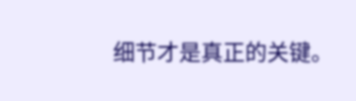细节才是真正的关键。